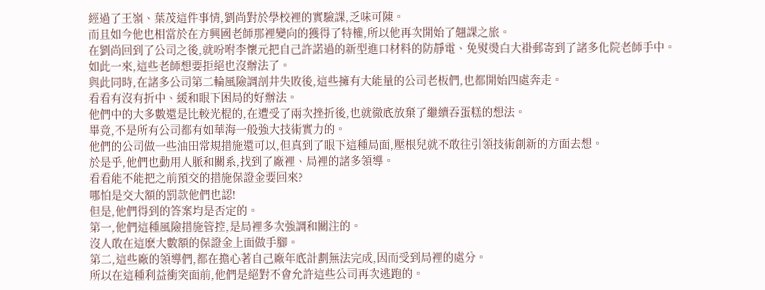經過了王嶺、葉茂這件事情,劉尚對於學校裡的實驗課,乏味可陳。
而且如今他也相當於在方興國老師那裡變向的獲得了特權,所以他再次開始了翹課之旅。
在劉尚回到了公司之後,就吩咐李懷元把自己許諾過的新型進口材料的防靜電、免熨燙白大褂郵寄到了諸多化院老師手中。
如此一來,這些老師想要拒絕也沒辦法了。
與此同時,在諸多公司第二輪風險調剖井失敗後,這些擁有大能量的公司老板們,也都開始四處奔走。
看看有沒有折中、緩和眼下困局的好辦法。
他們中的大多數還是比較光棍的,在遭受了兩次挫折後,也就徹底放棄了繼續吞蛋糕的想法。
畢竟,不是所有公司都有如華海一般強大技術實力的。
他們的公司做一些油田常規措施還可以,但真到了眼下這種局面,壓根兒就不敢往引領技術創新的方面去想。
於是乎,他們也動用人脈和關系,找到了廠裡、局裡的諸多領導。
看看能不能把之前預交的措施保證金要回來?
哪怕是交大額的罰款他們也認!
但是,他們得到的答案均是否定的。
第一,他們這種風險措施管控,是局裡多次強調和關注的。
沒人敢在這麽大數額的保證金上面做手腳。
第二,這些廠的領導們,都在擔心著自己廠年底計劃無法完成,因而受到局裡的處分。
所以在這種利益衝突面前,他們是絕對不會允許這些公司再次逃跑的。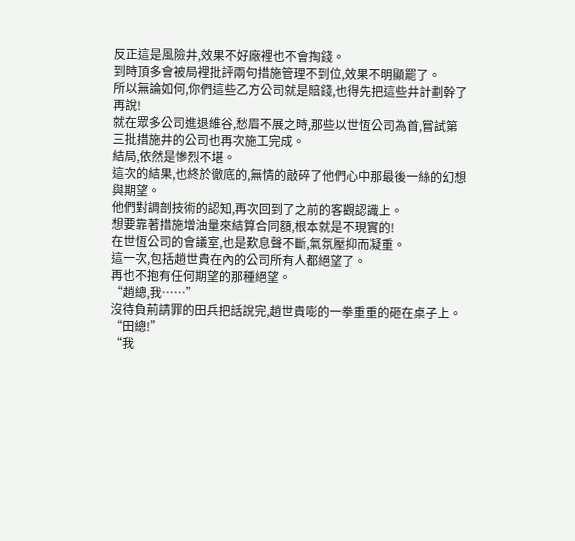反正這是風險井,效果不好廠裡也不會掏錢。
到時頂多會被局裡批評兩句措施管理不到位,效果不明顯罷了。
所以無論如何,你們這些乙方公司就是賠錢,也得先把這些井計劃幹了再說!
就在眾多公司進退維谷,愁眉不展之時,那些以世恆公司為首,嘗試第三批措施井的公司也再次施工完成。
結局,依然是慘烈不堪。
這次的結果,也終於徹底的,無情的敲碎了他們心中那最後一絲的幻想與期望。
他們對調剖技術的認知,再次回到了之前的客觀認識上。
想要靠著措施增油量來結算合同額,根本就是不現實的!
在世恆公司的會議室,也是歎息聲不斷,氣氛壓抑而凝重。
這一次,包括趙世貴在內的公司所有人都絕望了。
再也不抱有任何期望的那種絕望。
“趙總,我……”
沒待負荊請罪的田兵把話說完,趙世貴嘭的一拳重重的砸在桌子上。
“田總!”
“我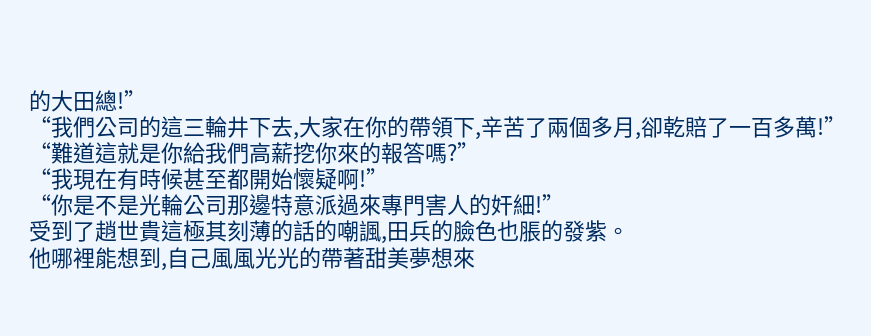的大田總!”
“我們公司的這三輪井下去,大家在你的帶領下,辛苦了兩個多月,卻乾賠了一百多萬!”
“難道這就是你給我們高薪挖你來的報答嗎?”
“我現在有時候甚至都開始懷疑啊!”
“你是不是光輪公司那邊特意派過來專門害人的奸細!”
受到了趙世貴這極其刻薄的話的嘲諷,田兵的臉色也脹的發紫。
他哪裡能想到,自己風風光光的帶著甜美夢想來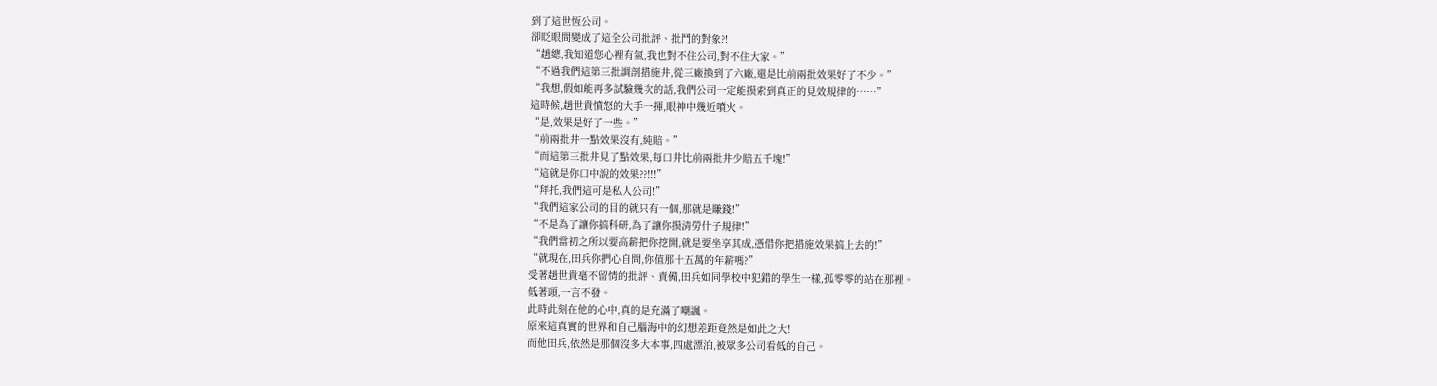到了這世恆公司。
卻眨眼間變成了這全公司批評、批鬥的對象?!
“趙總,我知道您心裡有氣,我也對不住公司,對不住大家。”
“不過我們這第三批調剖措施井,從三廠換到了六廠,還是比前兩批效果好了不少。”
“我想,假如能再多試驗幾次的話,我們公司一定能摸索到真正的見效規律的……”
這時候,趙世貴憤怒的大手一揮,眼神中幾近噴火。
“是,效果是好了一些。”
“前兩批井一點效果沒有,純賠。”
“而這第三批井見了點效果,每口井比前兩批井少賠五千塊!”
“這就是你口中說的效果??!!!”
“拜托,我們這可是私人公司!”
“我們這家公司的目的就只有一個,那就是賺錢!”
“不是為了讓你搞科研,為了讓你摸清勞什子規律!”
“我們當初之所以要高薪把你挖開,就是要坐享其成,憑借你把措施效果搞上去的!”
“就現在,田兵你捫心自問,你值那十五萬的年薪嗎?”
受著趙世貴毫不留情的批評、責備,田兵如同學校中犯錯的學生一樣,孤零零的站在那裡。
低著頭,一言不發。
此時此刻在他的心中,真的是充滿了嘲諷。
原來這真實的世界和自己腦海中的幻想差距竟然是如此之大!
而他田兵,依然是那個沒多大本事,四處漂泊,被眾多公司看低的自己。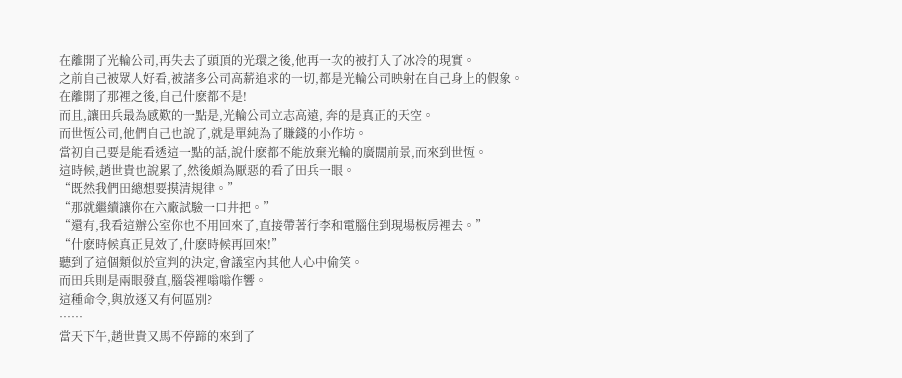在離開了光輪公司,再失去了頭頂的光環之後,他再一次的被打入了冰冷的現實。
之前自己被眾人好看,被諸多公司高薪追求的一切,都是光輪公司映射在自己身上的假象。
在離開了那裡之後,自己什麽都不是!
而且,讓田兵最為感歎的一點是,光輪公司立志高遠, 奔的是真正的天空。
而世恆公司,他們自己也說了,就是單純為了賺錢的小作坊。
當初自己要是能看透這一點的話,說什麽都不能放棄光輪的廣闊前景,而來到世恆。
這時候,趙世貴也說累了,然後頗為厭惡的看了田兵一眼。
“既然我們田總想要摸清規律。”
“那就繼續讓你在六廠試驗一口井把。”
“還有,我看這辦公室你也不用回來了,直接帶著行李和電腦住到現場板房裡去。”
“什麽時候真正見效了,什麽時候再回來!”
聽到了這個類似於宣判的決定,會議室內其他人心中偷笑。
而田兵則是兩眼發直,腦袋裡嗡嗡作響。
這種命令,與放逐又有何區別?
……
當天下午,趙世貴又馬不停蹄的來到了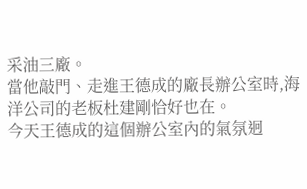采油三廠。
當他敲門、走進王德成的廠長辦公室時,海洋公司的老板杜建剛恰好也在。
今天王德成的這個辦公室內的氣氛迥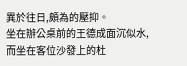異於往日,頗為的壓抑。
坐在辦公桌前的王德成面沉似水,而坐在客位沙發上的杜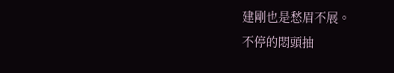建剛也是愁眉不展。
不停的悶頭抽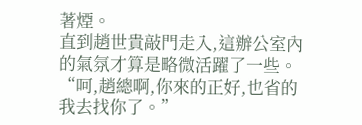著煙。
直到趙世貴敲門走入,這辦公室內的氣氛才算是略微活躍了一些。
“呵,趙總啊,你來的正好,也省的我去找你了。”